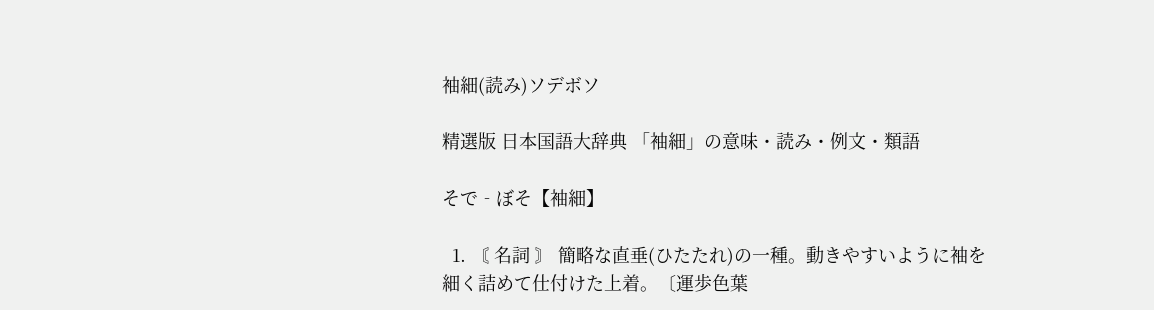袖細(読み)ソデボソ

精選版 日本国語大辞典 「袖細」の意味・読み・例文・類語

そで‐ぼそ【袖細】

  1. 〘 名詞 〙 簡略な直垂(ひたたれ)の一種。動きやすいように袖を細く詰めて仕付けた上着。〔運歩色葉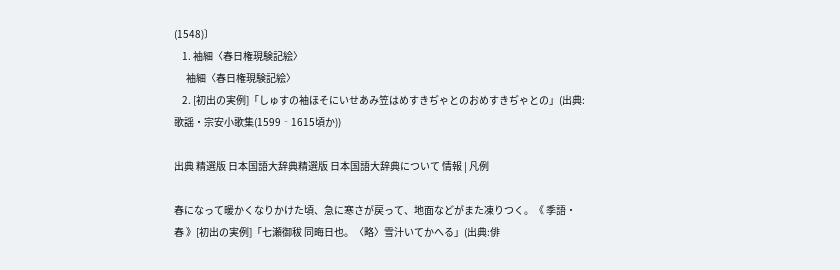(1548)〕
    1. 袖細〈春日権現験記絵〉
      袖細〈春日権現験記絵〉
    2. [初出の実例]「しゅすの袖ほそにいせあみ笠はめすきぢゃとのおめすきぢゃとの」(出典:歌謡・宗安小歌集(1599‐1615頃か))

出典 精選版 日本国語大辞典精選版 日本国語大辞典について 情報 | 凡例

春になって暖かくなりかけた頃、急に寒さが戻って、地面などがまた凍りつく。《 季語・春 》[初出の実例]「七瀬御秡 同晦日也。〈略〉雪汁いてかへる」(出典:俳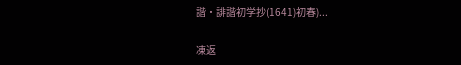諧・誹諧初学抄(1641)初春)...

凍返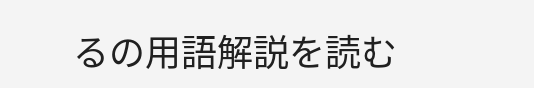るの用語解説を読む